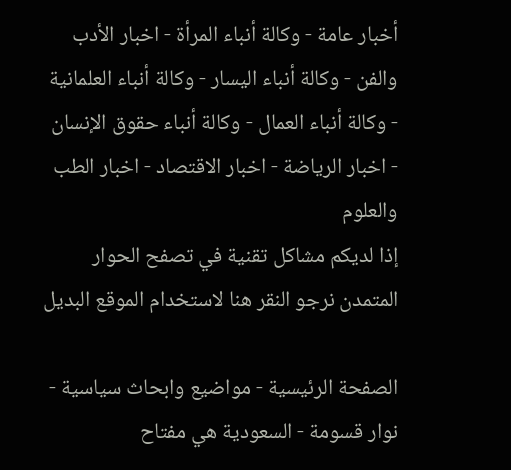أخبار عامة - وكالة أنباء المرأة - اخبار الأدب والفن - وكالة أنباء اليسار - وكالة أنباء العلمانية - وكالة أنباء العمال - وكالة أنباء حقوق الإنسان - اخبار الرياضة - اخبار الاقتصاد - اخبار الطب والعلوم
إذا لديكم مشاكل تقنية في تصفح الحوار المتمدن نرجو النقر هنا لاستخدام الموقع البديل

الصفحة الرئيسية - مواضيع وابحاث سياسية - نوار قسومة - السعودية هي مفتاح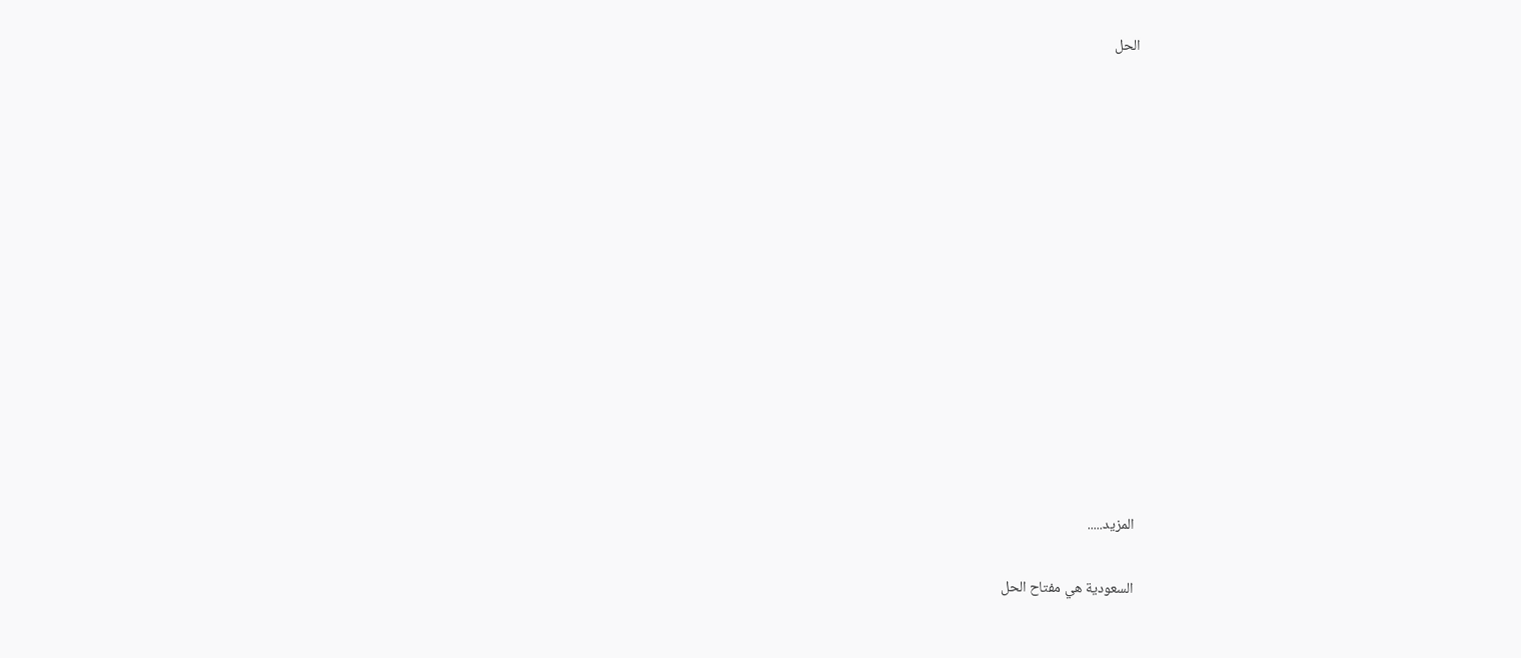الحل














المزيد.....

السعودية هي مفتاح الحل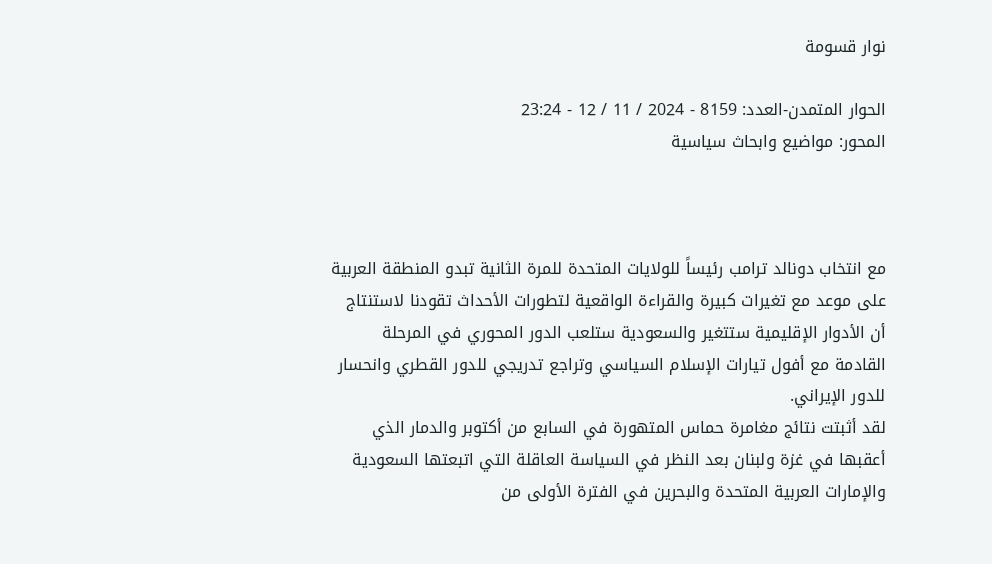نوار قسومة

الحوار المتمدن-العدد: 8159 - 2024 / 11 / 12 - 23:24
المحور: مواضيع وابحاث سياسية



مع انتخاب دونالد ترامب رئيساً للولايات المتحدة للمرة الثانية تبدو المنطقة العربية على موعد مع تغيرات كبيرة والقراءة الواقعية لتطورات الأحداث تقودنا لاستنتاج أن الأدوار الإقليمية ستتغير والسعودية ستلعب الدور المحوري في المرحلة القادمة مع أفول تيارات الإسلام السياسي وتراجع تدريجي للدور القطري وانحسار للدور الإيراني.
لقد أثبتت نتائج مغامرة حماس المتهورة في السابع من أكتوبر والدمار الذي أعقبها في غزة ولبنان بعد النظر في السياسة العاقلة التي اتبعتها السعودية والإمارات العربية المتحدة والبحرين في الفترة الأولى من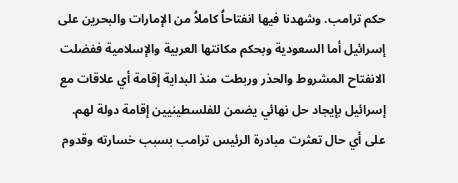حكم ترامب. وشهدنا فيها انفتاحاُ كاملاُ من الإمارات والبحرين على إسرائيل أما السعودية وبحكم مكانتها العربية والإسلامية ففضلت الانفتاح المشروط والحذر وربطت منذ البداية إقامة أي علاقات مع إسرائيل بإيجاد حل نهائي يضمن للفلسطينيين إقامة دولة لهم. على أي حال تعثرت مبادرة الرئيس ترامب بسبب خسارته وقدوم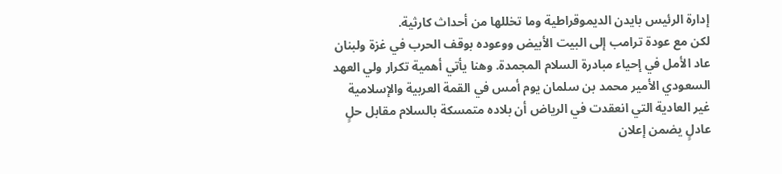إدارة الرئيس بايدن الديموقراطية وما تخللها من أحداث كارثية.
لكن مع عودة ترامب إلى البيت الأبيض ووعوده بوقف الحرب في غزة ولبنان عاد الأمل في إحياء مبادرة السلام المجمدة. وهنا يأتي أهمية تكرار ولي العهد السعودي الأمير محمد بن سلمان يوم أمس في القمة العربية والإسلامية غير العادية التي انعقدت في الرياض أن بلاده متمسكة بالسلام مقابل حلٍ عادلٍ يضمن إعلان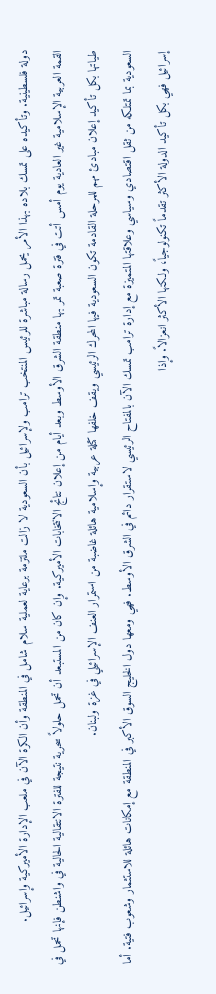دولة فلسطينية. وتأكيده على تمسك بلاده بهذا الأمر يحمل رسالة مباشرة للرئيس المنتخب ترامب ولإسرائيل بأن السعودية لا زالت ملتزمة برعاية لعملية سلام شامل في المنطقة وأن الكرة الآن في ملعب الإدارة الأميركية وإسرائيل.
القمة العربية الإسلامية غير العادية يوم أمس أتت في فترة صعبة تمر بها منطقة الشرق الأوسط وبعد أيام من إعلان نتائج الانتخابات الأميركية. وإن كان من المستبعد أن تحمل حلولاً سحرية نتيجة للفترة الانتقالية الحالية في واشنطن فإنها تحمل في طياتها بكل تأكيد إعلان مبادئ مهم للمرحلة القادمة تكون السعودية فيها المحرك الرئيسي ويقف خلفها كتلة عربية وإسلامية هائلة غاضبة من استمرار العنف الإسرائيلي في غزة ولبنان.
السعودية بما تمتلكه من ثقل اقتصادي وسياسي وعلاقتها المتميزة مع إدارة ترامب تمسك الآن بالمفتاح الرئيسي لاستقرار دائم في الشرق الأوسط. فهي ومعها دول الخليج السوق الأكبر في المنطقة مع إمكانات هائلة للاستثمار وشعوب فتية. أما إسرائيل فهي بكل تأكيد الدولة الأكثر تقدماً تكنولوجياً، ولكنها الأكثر انعزالاً. وإذا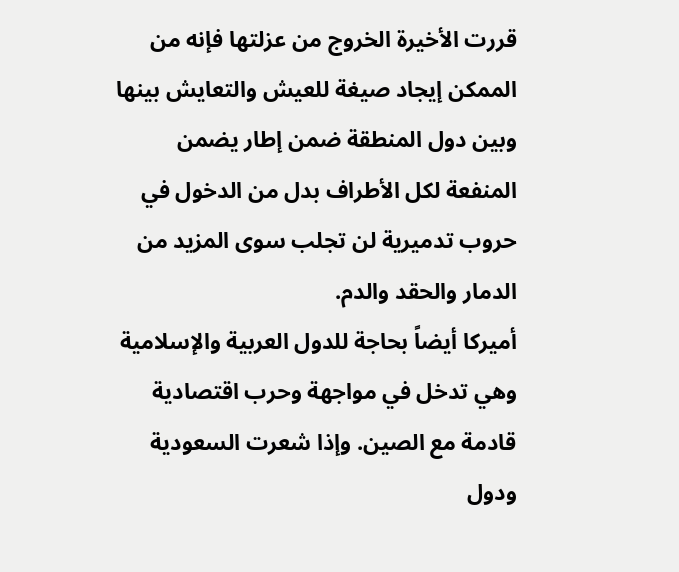قررت الأخيرة الخروج من عزلتها فإنه من الممكن إيجاد صيغة للعيش والتعايش بينها وبين دول المنطقة ضمن إطار يضمن المنفعة لكل الأطراف بدل من الدخول في حروب تدميرية لن تجلب سوى المزيد من الدمار والحقد والدم.
أميركا أيضاً بحاجة للدول العربية والإسلامية وهي تدخل في مواجهة وحرب اقتصادية قادمة مع الصين. وإذا شعرت السعودية ودول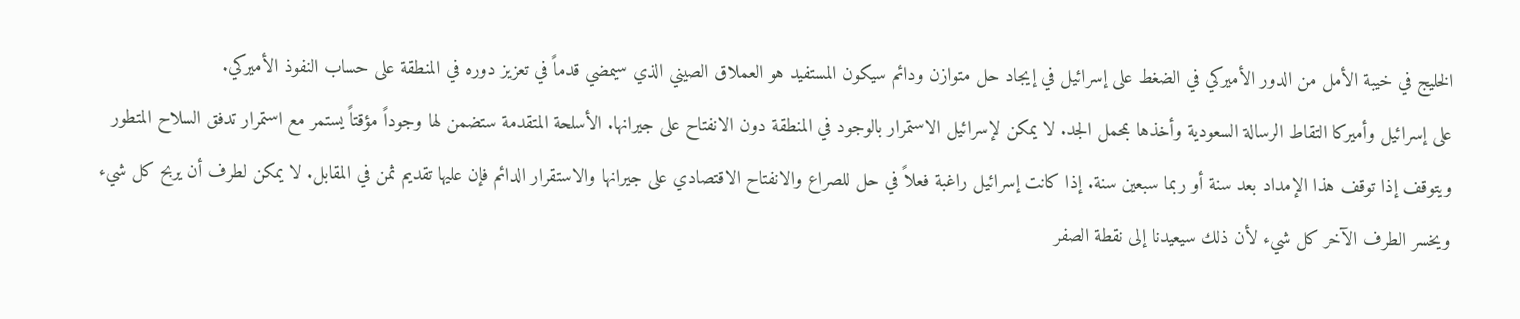الخليج في خيبة الأمل من الدور الأميركي في الضغط على إسرائيل في إيجاد حل متوازن ودائم سيكون المستفيد هو العملاق الصيني الذي سيمضي قدماً في تعزيز دوره في المنطقة على حساب النفوذ الأميركي.
على إسرائيل وأميركا التقاط الرسالة السعودية وأخذها بمحمل الجد. لا يمكن لإسرائيل الاستمرار بالوجود في المنطقة دون الانفتاح على جيرانها. الأسلحة المتقدمة ستضمن لها وجوداً مؤقتاً يستمر مع استمرار تدفق السلاح المتطور ويتوقف إذا توقف هذا الإمداد بعد سنة أو ربما سبعين سنة. إذا كانت إسرائيل راغبة فعلاً في حل للصراع والانفتاح الاقتصادي على جيرانها والاستقرار الدائم فإن عليها تقديم ثمن في المقابل. لا يمكن لطرف أن يربح كل شيء ويخسر الطرف الآخر كل شيء لأن ذلك سيعيدنا إلى نقطة الصفر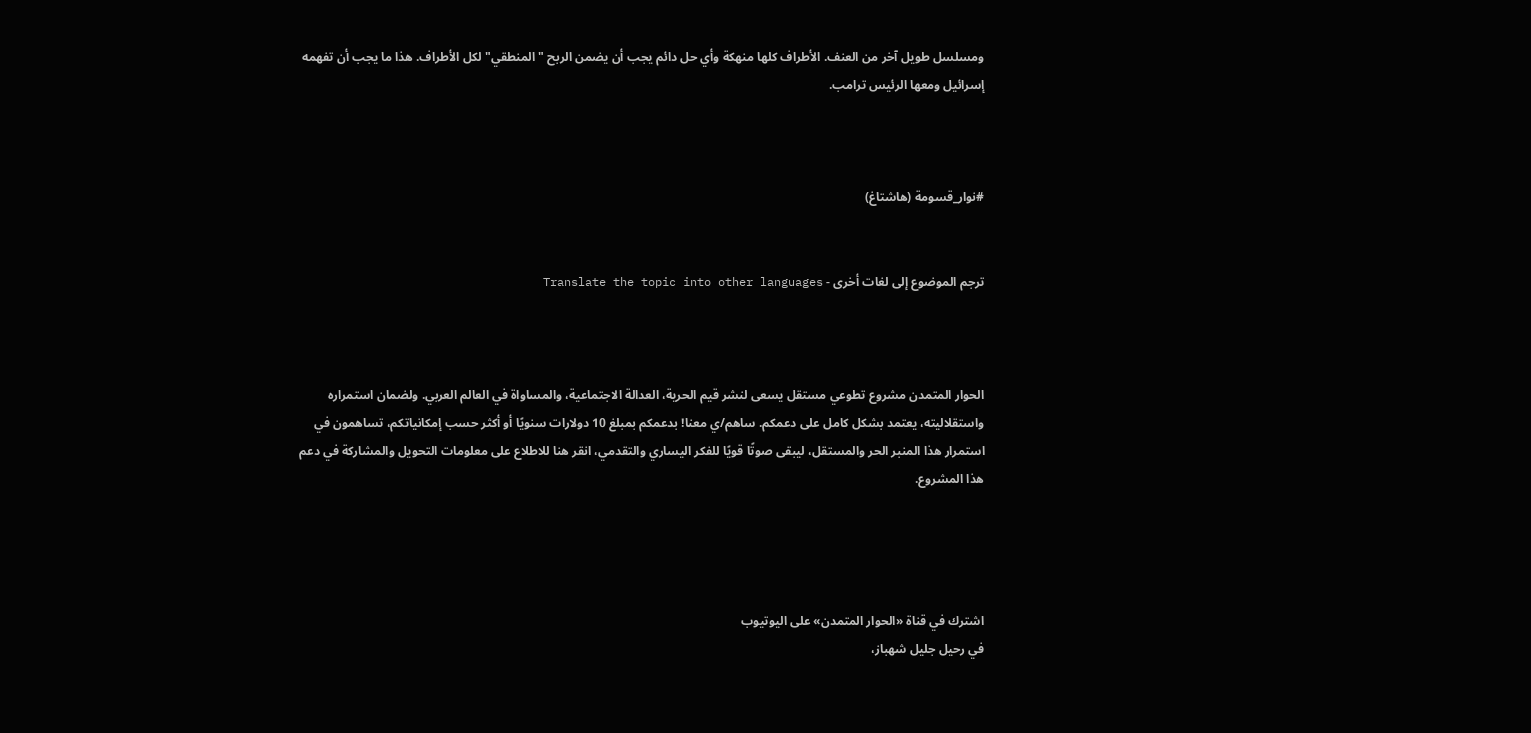ومسلسل طويل آخر من العنف. الأطراف كلها منهكة وأي حل دائم يجب أن يضمن الربح "المنطقي" لكل الأطراف. هذا ما يجب أن تفهمه إسرائيل ومعها الرئيس ترامب.



#نوار_قسومة (هاشتاغ)


ترجم الموضوع إلى لغات أخرى - Translate the topic into other languages



الحوار المتمدن مشروع تطوعي مستقل يسعى لنشر قيم الحرية، العدالة الاجتماعية، والمساواة في العالم العربي. ولضمان استمراره واستقلاليته، يعتمد بشكل كامل على دعمكم. ساهم/ي معنا! بدعمكم بمبلغ 10 دولارات سنويًا أو أكثر حسب إمكانياتكم، تساهمون في استمرار هذا المنبر الحر والمستقل، ليبقى صوتًا قويًا للفكر اليساري والتقدمي، انقر هنا للاطلاع على معلومات التحويل والمشاركة في دعم هذا المشروع.




اشترك في قناة «الحوار المتمدن» على اليوتيوب
في رحيل جليل شهباز،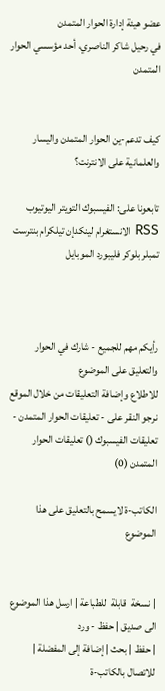عضو هيئة إدارة الحوار المتمدن
في رحيل شاكر الناصري، أحد مؤسسي الحوار المتمدن


كيف تدعم-ين الحوار المتمدن واليسار والعلمانية على الانترنت؟

تابعونا على: الفيسبوك التويتر اليوتيوب RSS الانستغرام لينكدإن تيلكرام بنترست تمبلر بلوكر فليبورد الموبايل



رأيكم مهم للجميع - شارك في الحوار والتعليق على الموضوع
للاطلاع وإضافة التعليقات من خلال الموقع نرجو النقر على - تعليقات الحوار المتمدن -
تعليقات الفيسبوك () تعليقات الحوار المتمدن (0)

الكاتب-ة لايسمح بالتعليق على هذا الموضوع


| نسخة  قابلة  للطباعة | ارسل هذا الموضوع الى صديق | حفظ - ورد
| حفظ | بحث | إضافة إلى المفضلة | للاتصال بالكاتب-ة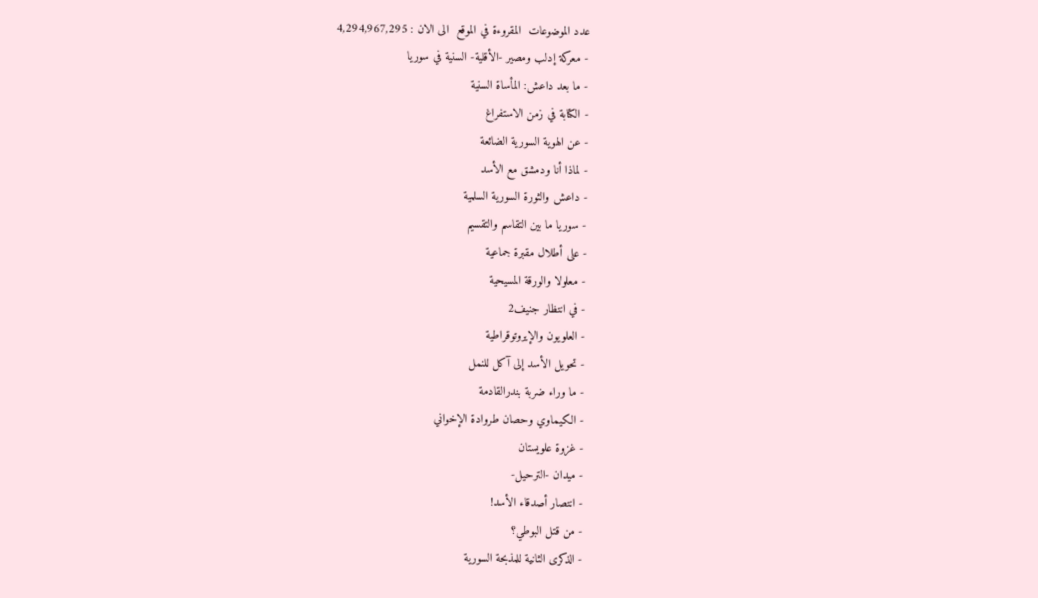عدد الموضوعات  المقروءة في الموقع  الى الان : 4,294,967,295
- معركة إدلب ومصير -الأقلية- السنية في سوريا
- ما بعد داعش: المأساة السنية
- الكتابة في زمن الاستفراغ
- عن الهوية السورية الضائعة
- لماذا أنا ودمشق مع الأسد
- داعش والثورة السورية السلمية
- سوريا ما بين التقاسم والتقسيم
- على أطلال مقبرة جماعية
- معلولا والورقة المسيحية
- في انتظار جنيف2
- العلويون والإيروتوقراطية
- تحويل الأسد إلى آكل للنمل
- ما وراء ضربة بندرالقادمة
- الكيماوي وحصان طروادة الإخواني
- غزوة علويستان
- ميدان -الترحيل-
- انتصار أصدقاء الأسد!
- من قتل البوطي؟
- الذكرى الثانية للمذبحة السورية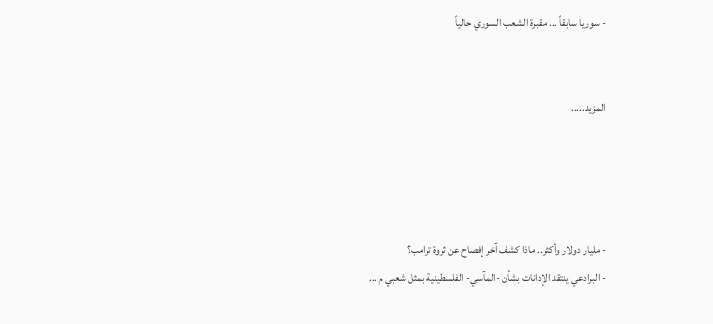- سوريا سابقاً ... مقبرة الشعب السوري حالياً


المزيد.....




- مليار دولار وأكثر.. ماذا كشف آخر إفصاح عن ثروة ترامب؟
- البرادعي ينتقد الإدانات بشأن -المآسي- الفلسطينية بمثل شعبي م ...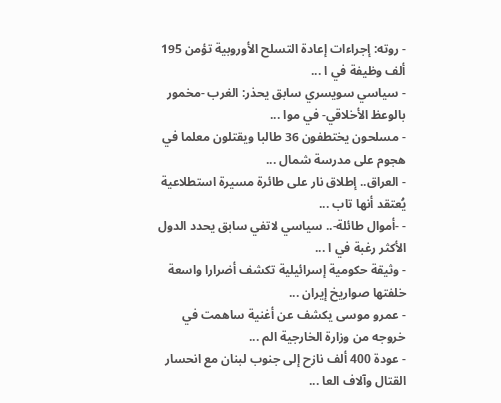- روته: إجراءات إعادة التسلح الأوروبية تؤمن 195 ألف وظيفة في ا ...
- سياسي سويسري سابق يحذر: الغرب -مخمور بالوعظ الأخلاقي- في موا ...
- مسلحون يختطفون 36 طالبا ويقتلون معلما في هجوم على مدرسة شمال ...
- العراق.. إطلاق نار على طائرة مسيرة استطلاعية يُعتقد أنها تاب ...
- -أموال طائلة-.. سياسي لاتفي سابق يحدد الدول الأكثر رغبة في ا ...
- وثيقة حكومية إسرائيلية تكشف أضرارا واسعة خلفتها صواريخ إيران ...
- عمرو موسى يكشف عن أغنية ساهمت في خروجه من وزارة الخارجية الم ...
- عودة 400 ألف نازح إلى جنوب لبنان مع انحسار القتال وآلاف العا ...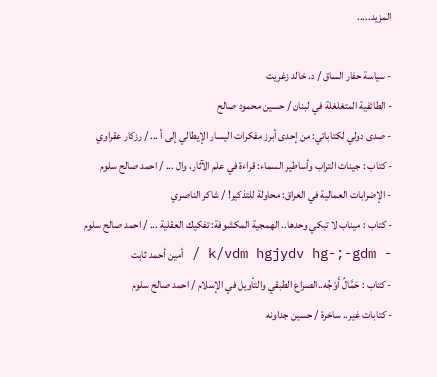المزيد.....

- سياسة حفار الساق / د. خالد زغريت
- الطائفية المتغلغلة في لبنان / حسين محمود صالح
- صدى دولي لكتاباتي: من إحدى أبرز مفكرات اليسار الإيطالي إلى أ ... / رزكار عقراوي
- كتاب : جينات التراب وأساطير السماء: قراءة في علم الآثار، وال ... / احمد صالح سلوم
- الإضرابات العمالية في العراق: محاولة للتذكير! / شاكر الناصري
- كتاب : ميناب لا تبكي وحدها.. الهمجية المكشوفة: تفكيك العقلية ... / احمد صالح سلوم
- k/vdm hgjydv hg-;-gdm / أمين أحمد ثابت
- كتاب : حَمَّالُ أَوْجُه..الصراع الطبقي والتأويل في الإسلام / احمد صالح سلوم
- كتابات غير.. ساخرة / حسين جداونه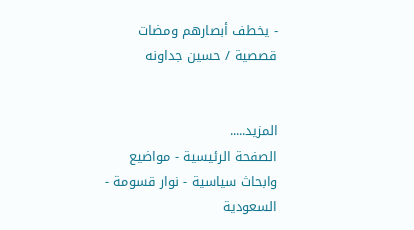- يخطف أبصارهم ومضات قصصية / حسين جداونه


المزيد.....
الصفحة الرئيسية - مواضيع وابحاث سياسية - نوار قسومة - السعودية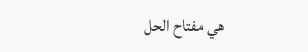هي مفتاح الحل